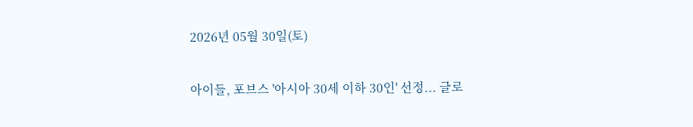2026년 05월 30일(토)

아이들, 포브스 '아시아 30세 이하 30인' 선정... 글로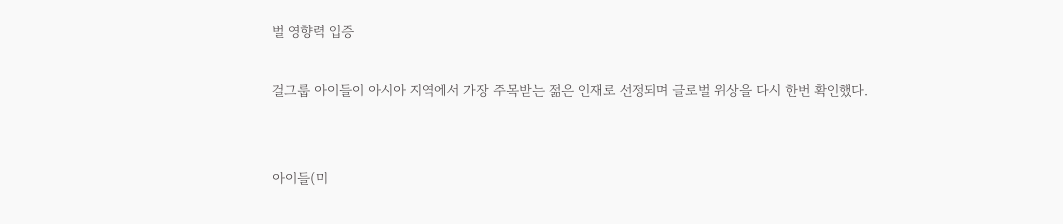벌 영향력 입증

걸그룹 아이들이 아시아 지역에서 가장 주목받는 젊은 인재로 선정되며 글로벌 위상을 다시 한번 확인했다.


아이들(미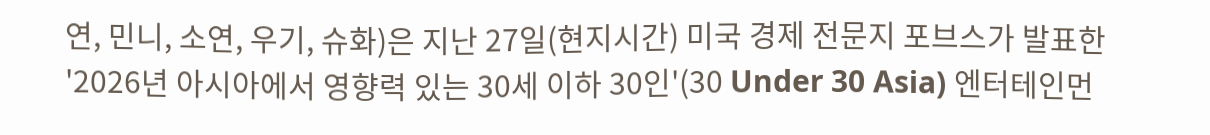연, 민니, 소연, 우기, 슈화)은 지난 27일(현지시간) 미국 경제 전문지 포브스가 발표한 '2026년 아시아에서 영향력 있는 30세 이하 30인'(30 Under 30 Asia) 엔터테인먼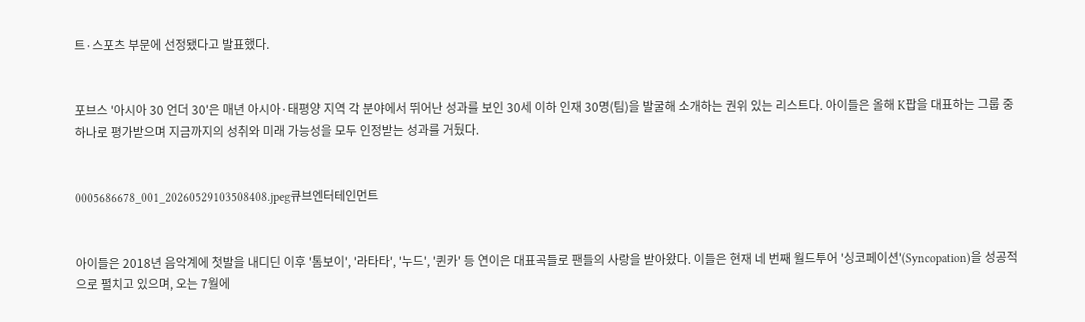트·스포츠 부문에 선정됐다고 발표했다.


포브스 '아시아 30 언더 30'은 매년 아시아·태평양 지역 각 분야에서 뛰어난 성과를 보인 30세 이하 인재 30명(팀)을 발굴해 소개하는 권위 있는 리스트다. 아이들은 올해 K팝을 대표하는 그룹 중 하나로 평가받으며 지금까지의 성취와 미래 가능성을 모두 인정받는 성과를 거뒀다.


0005686678_001_20260529103508408.jpeg큐브엔터테인먼트


아이들은 2018년 음악계에 첫발을 내디딘 이후 '톰보이', '라타타', '누드', '퀸카' 등 연이은 대표곡들로 팬들의 사랑을 받아왔다. 이들은 현재 네 번째 월드투어 '싱코페이션'(Syncopation)을 성공적으로 펼치고 있으며, 오는 7월에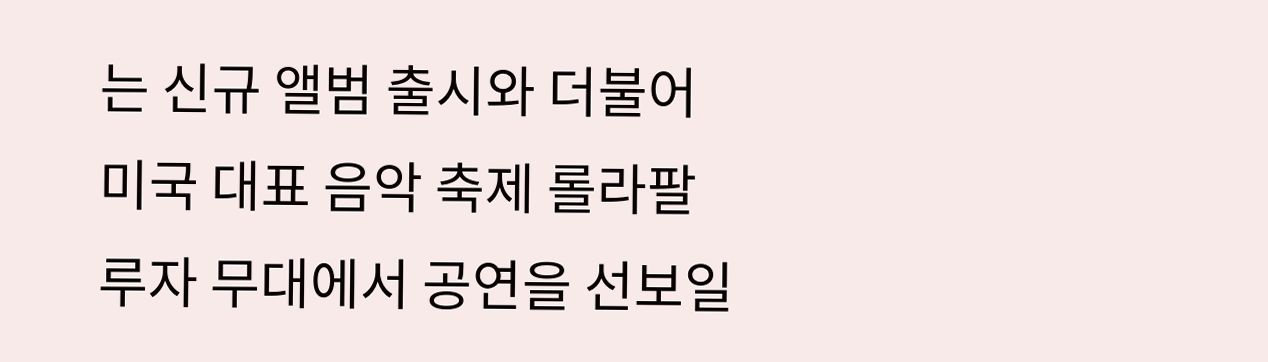는 신규 앨범 출시와 더불어 미국 대표 음악 축제 롤라팔루자 무대에서 공연을 선보일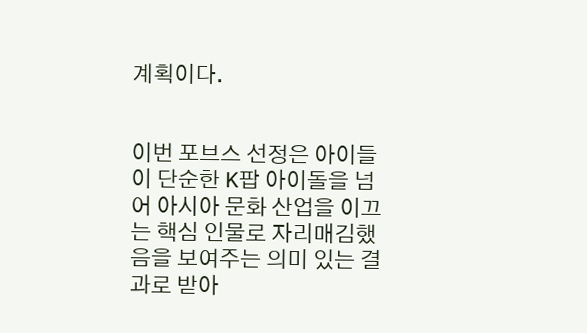계획이다.


이번 포브스 선정은 아이들이 단순한 K팝 아이돌을 넘어 아시아 문화 산업을 이끄는 핵심 인물로 자리매김했음을 보여주는 의미 있는 결과로 받아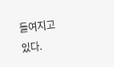들여지고 있다.